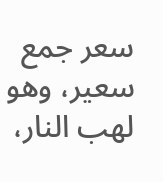سعر جمع سعير، وهو لهب النار،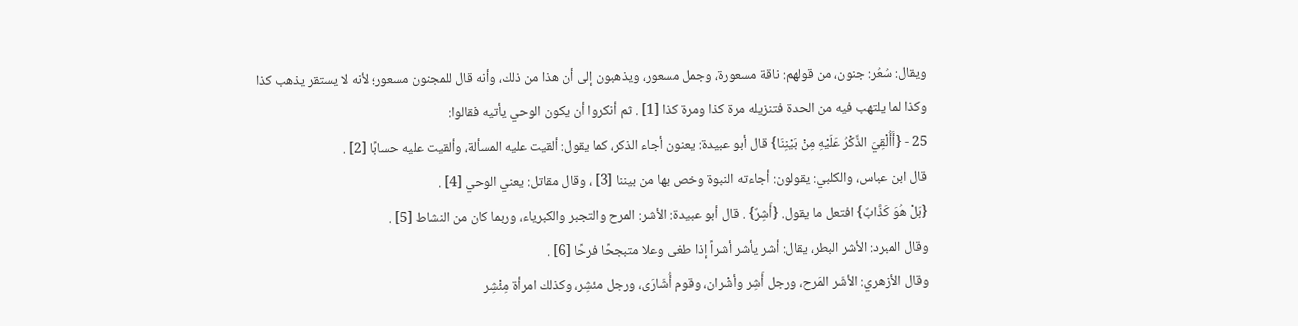ويقال: سُعُر: جنون، من قولهم: ناقة مسعورة، وجمل مسعور، ويذهبون إلى أن هذا من ذلك، وأنه قال للمجنون مسعور؛ لأنه لا يستقر يذهب كذا وكذا لما يلتهب فيه من الحدة فتنزيله مرة كذا ومرة كذا [1] . ثم أنكروا أن يكون الوحي يأتيه فقالوا:
25 - {أَأُلْقِيَ الذِّكْرُ عَلَيْهِ مِنْ بَيْنِنَا} قال أبو عبيدة: يعنون أجاء الذكر، كما يقول: ألقيت عليه المسألة، وألقيت عليه حسابًا [2] .
قال ابن عباس، والكلبي: يقولون: أجاءته النبوة وخص بها من بيننا [3] ، وقال مقاتل: يعني الوحي [4] .
{بَلْ هُوَ كَذَّابٌ} افتعل ما يقول. {أَشِرٌ} . قال أبو عبيدة: الأشر: المرح والتجبر والكبرياء، وربما كان من النشاط [5] .
وقال المبرد: الأشر البطر، يقال: أشر يأشر أشراً إذا طغى وعلا متبجحًا فرحًا [6] .
وقال الأزهري: الأشَر المَرح، ورجل أَشِر وأشْران، وقوم أُشَارَى، ورجل مئشِر، وكذلك امرأة مِئْشِر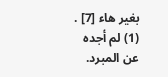بغير هاء [7] .
(1) لم أجده عن المبرد.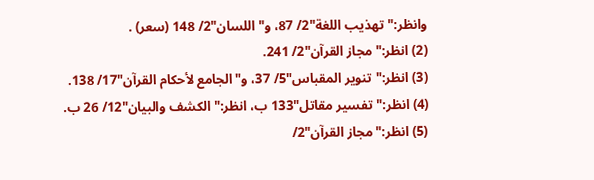وانظر:"تهذيب اللغة"2/ 87، و"اللسان"2/ 148 (سعر) .
(2) انظر:"مجاز القرآن"2/ 241.
(3) انظر:"تنوير المقباس"5/ 37، و"الجامع لأحكام القرآن"17/ 138.
(4) انظر:"تفسير مقاتل"133 ب، انظر:"الكشف والبيان"12/ 26 ب.
(5) انظر:"مجاز القرآن"2/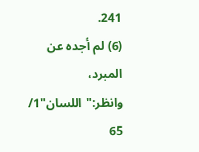241.
(6) لم أجده عن المبرد، وانظر:"اللسان"1/ 65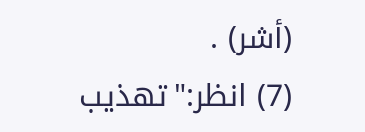(أشر) .
(7) انظر:"تهذيب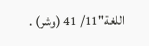اللغة"11/ 41 (وشر) .